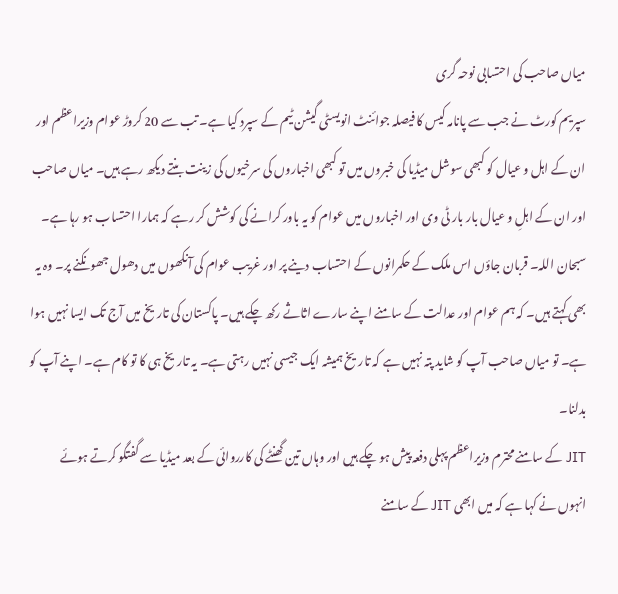میاں صاحب کی احتسابی نوحہ گری
سپریم کورٹ نے جب سے پانامہ کیس کا فیصلہ جوائنٹ انویسٹی گیشن ٹیم کے سپرد کیا ہے۔ تب سے 20 کروڑ عوام وزیراعظم اور ان کے اہل و عیال کو کبھی سوشل میڈیا کی خبروں میں تو کبھی اخباروں کی سرخیوں کی زینت بنتے دیکھ رہے ہیں۔ میاں صاحب اور ان کے اہلِ و عیال بار بار ٹی وی اور اخباروں میں عوام کو یہ باور کرانے کی کوشش کر رہے کہ ہمارا احتساب ہو رہا ہے۔ سبحان اللہ۔ قربان جاؤں اس ملک کے حکمرانوں کے احتساب دینے پر اور غریب عوام کی آنکھوں میں دھول جھونکنے پر۔ وہ یہ بھی کہتے ہیں۔ کہ ہم عوام اور عدالت کے سامنے اپنے سارے اثاثے رکھ چکے ہیں۔ پاکستان کی تاریخ میں آج تک ایسا نہیں ہوا ہے۔ تو میاں صاحب آپ کو شاید پتہ نہیں ہے کہ تاریخ ہمیشہ ایک جیسی نہیں رہتی ہے۔ یہ تاریخ ہی کا تو کام ہے۔ اپنے آپ کو بدلنا۔
JIT کے سامنے محترم وزیراعظم پہلی دفعہ پیش ہو چکے ہیں اور وہاں تین گھنٹے کی کارروائی کے بعد میڈیا سے گفتگو کرتے ہوئے انہوں نے کہا ہے کہ میں ابھی JIT کے سامنے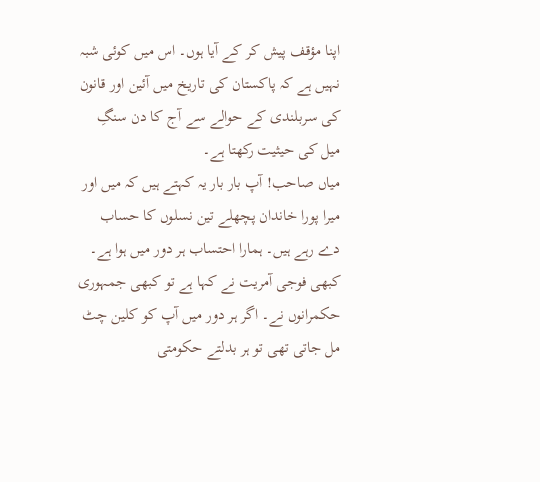اپنا مؤقف پیش کر کے آیا ہوں۔ اس میں کوئی شبہ نہیں ہے کہ پاکستان کی تاریخ میں آئین اور قانون کی سربلندی کے حوالے سے آج کا دن سنگِ میل کی حیثیت رکھتا ہے۔
میاں صاحب! آپ بار بار یہ کہتے ہیں کہ میں اور میرا پورا خاندان پچھلے تین نسلوں کا حساب دے رہے ہیں۔ ہمارا احتساب ہر دور میں ہوا ہے۔ کبھی فوجی آمریت نے کہا ہے تو کبھی جمہوری حکمرانوں نے۔ اگر ہر دور میں آپ کو کلین چٹ مل جاتی تھی تو ہر بدلتے حکومتی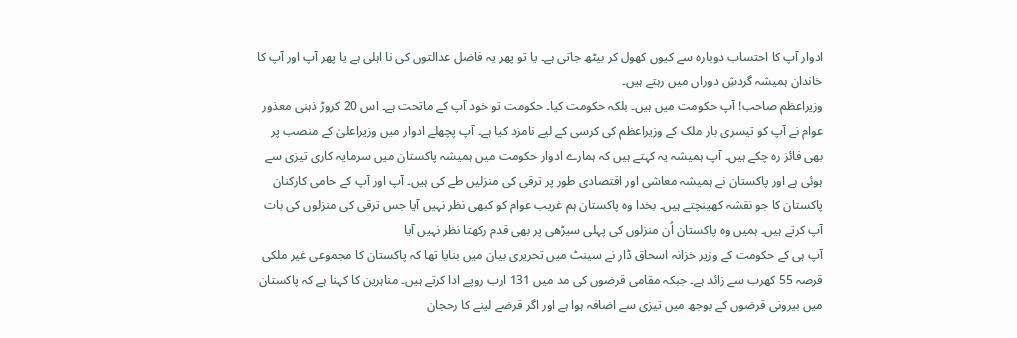ادوار آپ کا احتساب دوبارہ سے کیوں کھول کر بیٹھ جاتی ہے۔ یا تو پھر یہ فاضل عدالتوں کی نا اہلی ہے یا پھر آپ اور آپ کا خاندان ہمیشہ گردشِ دوراں میں رہتے ہیں۔
وزیراعظم صاحب! آپ حکومت میں ہیں۔ بلکہ حکومت کیا۔ حکومت تو خود آپ کے ماتحت ہے۔ اس 20 کروڑ ذہنی معذور عوام نے آپ کو تیسری بار ملک کے وزیراعظم کی کرسی کے لیے نامزد کیا ہے۔ آپ پچھلے ادوار میں وزیراعلیٰ کے منصب پر بھی فائز رہ چکے ہیں۔ آپ ہمیشہ یہ کہتے ہیں کہ ہمارے ادوار حکومت میں ہمیشہ پاکستان میں سرمایہ کاری تیزی سے ہوئی ہے اور پاکستان نے ہمیشہ معاشی اور اقتصادی طور پر ترقی کی منزلیں طے کی ہیں۔ آپ اور آپ کے حامی کارکنان پاکستان کا جو نقشہ کھینچتے ہیں۔ بخدا وہ پاکستان ہم غریب عوام کو کبھی نظر نہیں آیا جس ترقی کی منزلوں کی بات آپ کرتے ہیں۔ ہمیں وہ پاکستان اُن منزلوں کی پہلی سیڑھی پر بھی قدم رکھتا نظر نہیں آیا
آپ ہی کے حکومت کے وزیر خزانہ اسحاق ڈار نے سینٹ میں تحریری بیان میں بنایا تھا کہ پاکستان کا مجموعی غیر ملکی قرصہ 55 کھرب سے زائد ہے۔ جبکہ مقامی قرضوں کی مد میں 131 ارب روپے ادا کرتے ہیں۔ مناہرین کا کہنا ہے کہ پاکستان میں بیرونی قرضوں کے بوجھ میں تیزی سے اضافہ ہوا ہے اور اگر قرضے لینے کا رحجان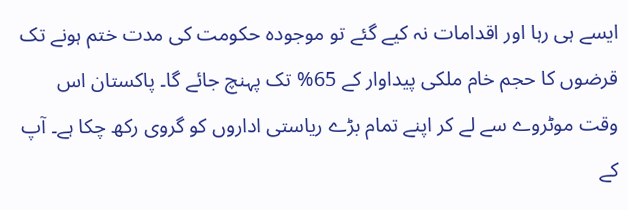ایسے ہی رہا اور اقدامات نہ کیے گئے تو موجودہ حکومت کی مدت ختم ہونے تک قرضوں کا حجم خام ملکی پیداوار کے 65% تک پہنچ جائے گا۔ پاکستان اس وقت موٹروے سے لے کر اپنے تمام بڑے ریاستی اداروں کو گروی رکھ چکا ہے۔ آپ کے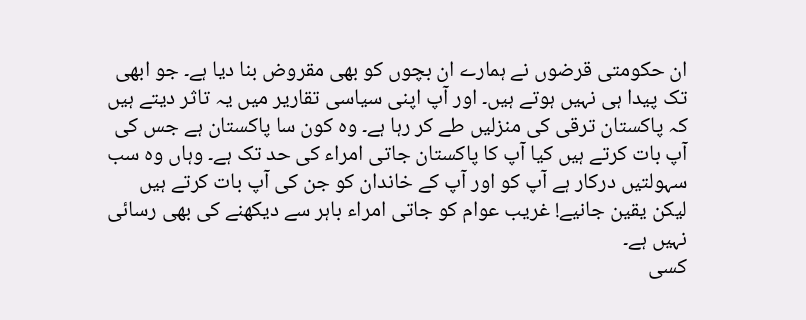ان حکومتی قرضوں نے ہمارے ان بچوں کو بھی مقروض بنا دیا ہے۔ جو ابھی تک پیدا ہی نہیں ہوتے ہیں۔ اور آپ اپنی سیاسی تقاریر میں یہ تاثر دیتے ہیں کہ پاکستان ترقی کی منزلیں طے کر رہا ہے۔ وہ کون سا پاکستان ہے جس کی آپ بات کرتے ہیں کیا آپ کا پاکستان جاتی امراء کی حد تک ہے۔ وہاں وہ سب سہولتیں درکار ہے آپ کو اور آپ کے خاندان کو جن کی آپ بات کرتے ہیں لیکن یقین جانیے! غریب عوام کو جاتی امراء باہر سے دیکھنے کی بھی رسائی نہیں ہے۔
کسی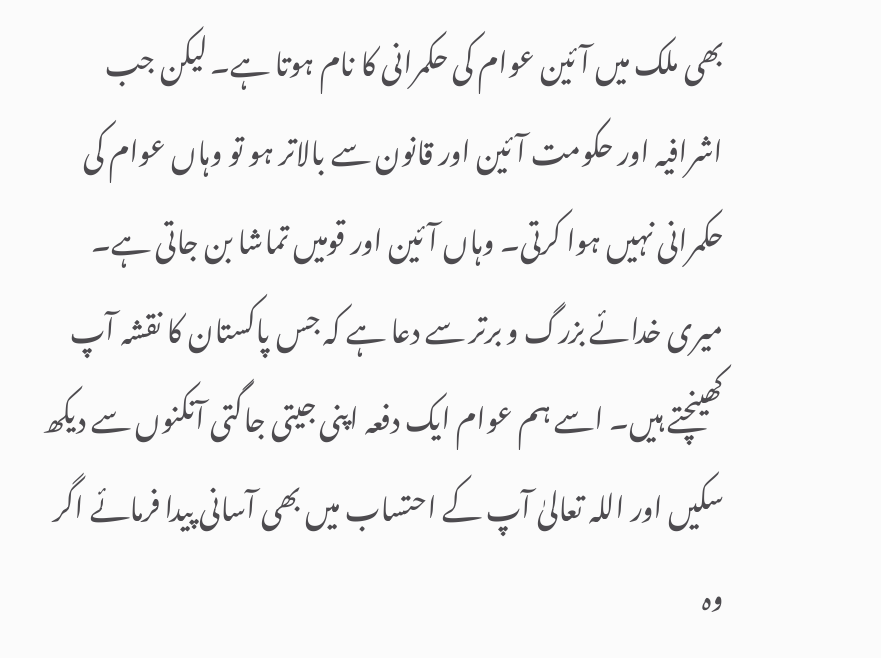بھی ملک میں آئین عوام کی حکمرانی کا نام ہوتا ہے۔ لیکن جب اشرافیہ اور حکومت آئین اور قانون سے بالاتر ہو تو وہاں عوام کی حکمرانی نہیں ہوا کرتی۔ وہاں آئین اور قومیں تماشا بن جاتی ہے۔ میری خدائے بزرگ و برتر سے دعا ہے کہ جس پاکستان کا نقشہ آپ کھینچتے ہیں۔ اسے ہم عوام ایک دفعہ اپنی جیتی جاگتی آنکنوں سے دیکھ سکیں اور اللہ تعالیٰ آپ کے احتساب میں بھی آسانی پیدا فرمائے اگر وہ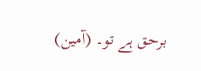برحق ہے تو۔ (آمین)